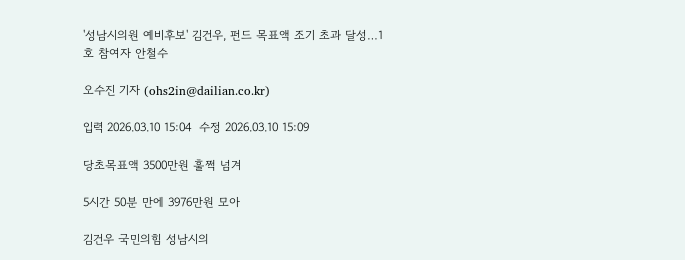'성남시의원 예비후보' 김건우, 펀드 목표액 조기 초과 달성…1호 참여자 안철수

오수진 기자 (ohs2in@dailian.co.kr)

입력 2026.03.10 15:04  수정 2026.03.10 15:09

당초목표액 3500만원 훌쩍 넘겨

5시간 50분 만에 3976만원 모아

김건우 국민의힘 성남시의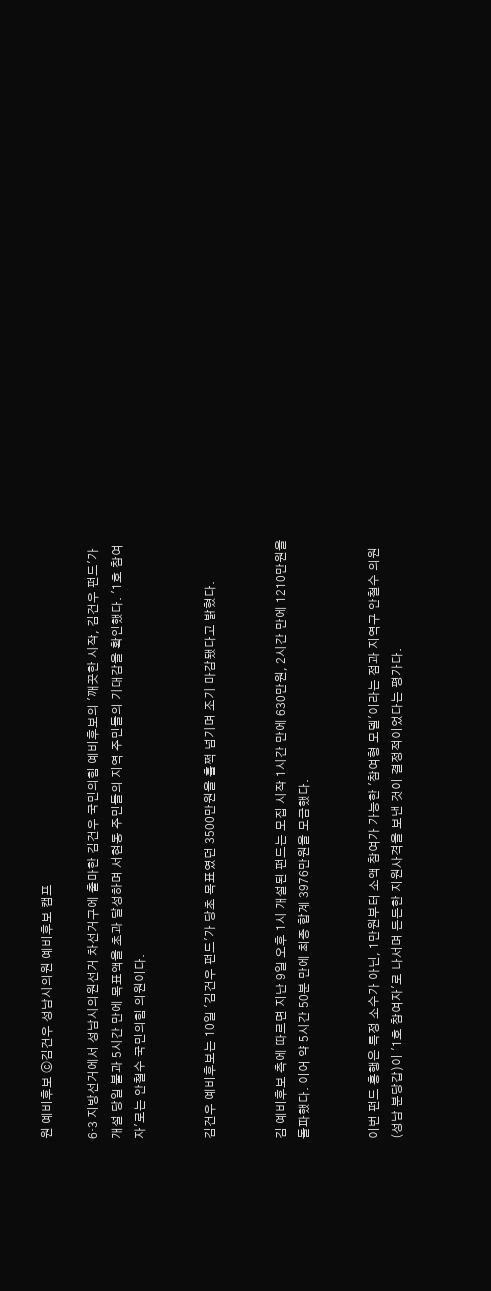원 예비후보 ⓒ김건우 성남시의원 예비후보 캠프

6·3 지방선거에서 성남시의원선거 차선거구에 출마한 김건우 국민의힘 예비후보의 '깨끗한 시작, 김건우 펀드'가 개설 당일 불과 5시간 만에 목표액을 초과 달성하며 서현동 주민들의 지역 주민들의 기대감을 확인했다. '1호 참여자'로는 안철수 국민의힘 의원이다.


김건우 예비후보는 10일 '김건우 펀드'가 당초 목표였던 3500만원을 훌쩍 넘기며 조기 마감됐다고 밝혔다.


김 예비후보 측에 따르면 지난 9일 오후 1시 개설된 펀드는 모집 시작 1시간 만에 630만원, 2시간 만에 1210만원을 돌파했다. 이어 약 5시간 50분 만에 최종 합계 3976만원을 모금했다.


이번 펀드 흥행은 특정 소수가 아닌, 1만원부터 소액 참여가 가능한 '참여형 모델'이라는 점과 지역구 안철수 의원(성남 분당갑)이 '1호 참여자'로 나서며 든든한 지원사격을 보낸 것이 결정적이었다는 평가다.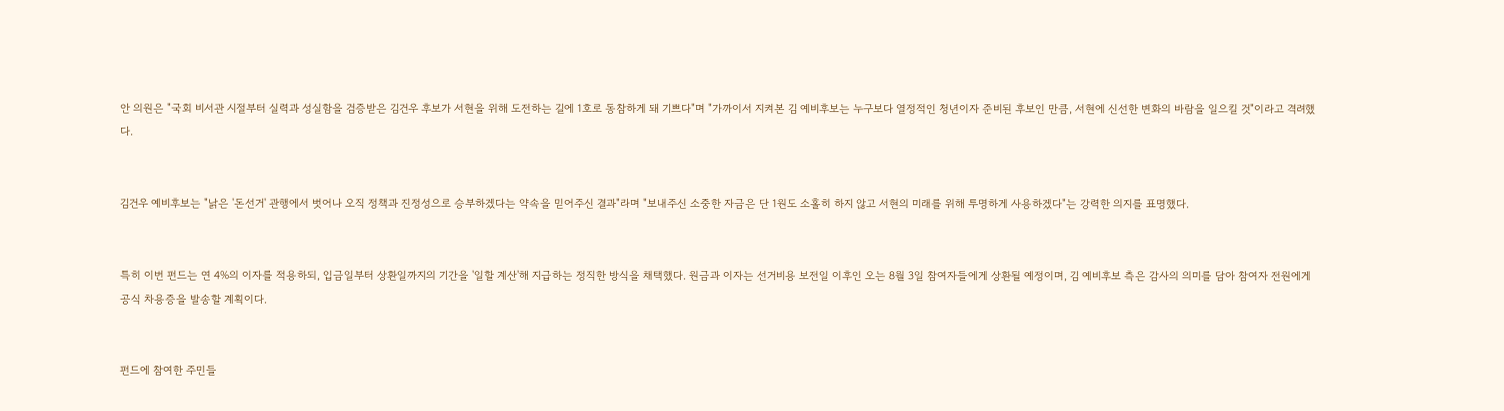안 의원은 "국회 비서관 시절부터 실력과 성실함을 검증받은 김건우 후보가 서현을 위해 도전하는 길에 1호로 동참하게 돼 기쁘다"며 "가까이서 지켜본 김 예비후보는 누구보다 열정적인 청년이자 준비된 후보인 만큼, 서현에 신선한 변화의 바람을 일으킬 것"이라고 격려했다.


김건우 예비후보는 "낡은 '돈선거' 관행에서 벗어나 오직 정책과 진정성으로 승부하겠다는 약속을 믿어주신 결과"라며 "보내주신 소중한 자금은 단 1원도 소홀히 하지 않고 서현의 미래를 위해 투명하게 사용하겠다"는 강력한 의지를 표명했다.


특히 이번 펀드는 연 4%의 이자를 적용하되, 입금일부터 상환일까지의 기간을 '일할 계산'해 지급하는 정직한 방식을 채택했다. 원금과 이자는 선거비용 보전일 이후인 오는 8월 3일 참여자들에게 상환될 예정이며, 김 예비후보 측은 감사의 의미를 담아 참여자 전원에게 공식 차용증을 발송할 계획이다.


펀드에 참여한 주민들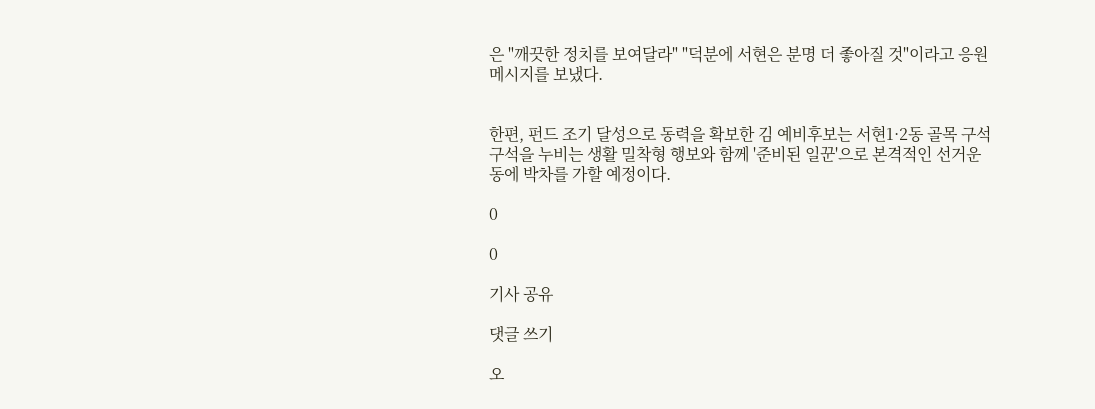은 "깨끗한 정치를 보여달라" "덕분에 서현은 분명 더 좋아질 것"이라고 응원 메시지를 보냈다.


한편, 펀드 조기 달성으로 동력을 확보한 김 예비후보는 서현1·2동 골목 구석구석을 누비는 생활 밀착형 행보와 함께 '준비된 일꾼'으로 본격적인 선거운동에 박차를 가할 예정이다.

0

0

기사 공유

댓글 쓰기

오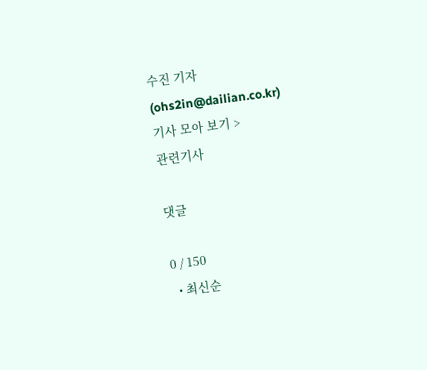수진 기자 (ohs2in@dailian.co.kr)
기사 모아 보기 >
관련기사

댓글

0 / 150
  • 최신순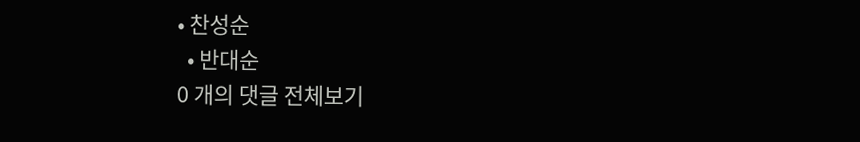• 찬성순
  • 반대순
0 개의 댓글 전체보기